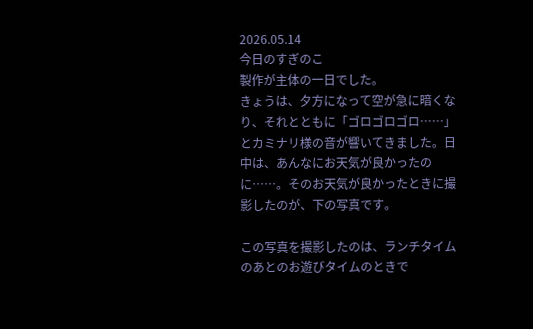2026.05.14
今日のすぎのこ
製作が主体の一日でした。
きょうは、夕方になって空が急に暗くなり、それとともに「ゴロゴロゴロ……」とカミナリ様の音が響いてきました。日中は、あんなにお天気が良かったのに……。そのお天気が良かったときに撮影したのが、下の写真です。

この写真を撮影したのは、ランチタイムのあとのお遊びタイムのときで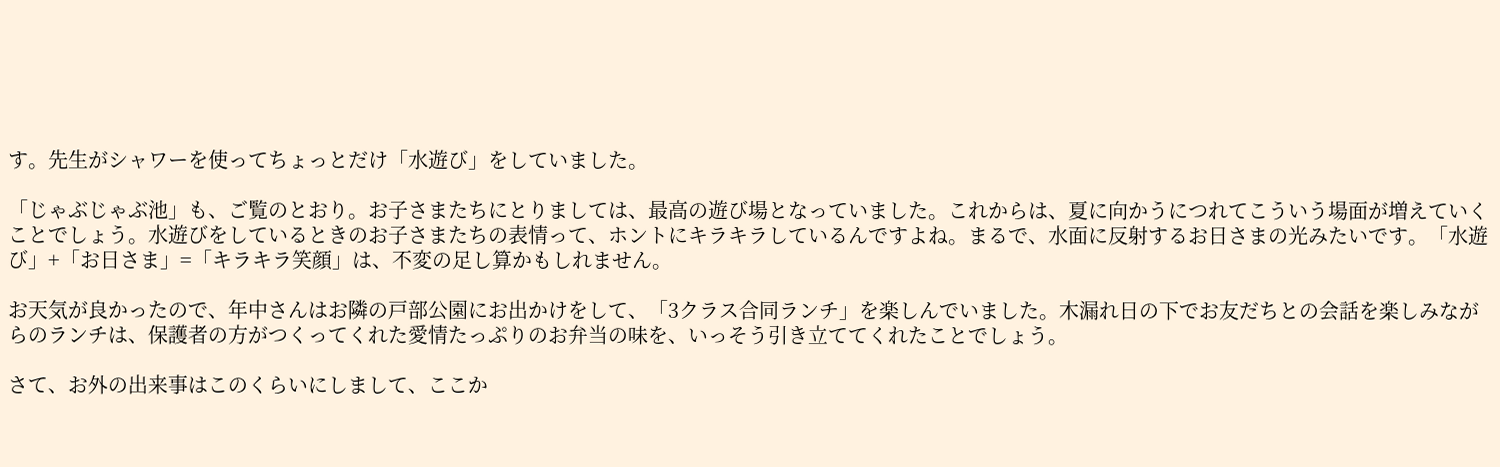す。先生がシャワーを使ってちょっとだけ「水遊び」をしていました。

「じゃぶじゃぶ池」も、ご覧のとおり。お子さまたちにとりましては、最高の遊び場となっていました。これからは、夏に向かうにつれてこういう場面が増えていくことでしょう。水遊びをしているときのお子さまたちの表情って、ホントにキラキラしているんですよね。まるで、水面に反射するお日さまの光みたいです。「水遊び」+「お日さま」=「キラキラ笑顔」は、不変の足し算かもしれません。

お天気が良かったので、年中さんはお隣の戸部公園にお出かけをして、「3クラス合同ランチ」を楽しんでいました。木漏れ日の下でお友だちとの会話を楽しみながらのランチは、保護者の方がつくってくれた愛情たっぷりのお弁当の味を、いっそう引き立ててくれたことでしょう。

さて、お外の出来事はこのくらいにしまして、ここか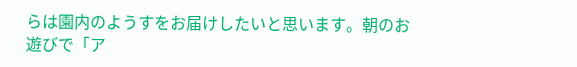らは園内のようすをお届けしたいと思います。朝のお遊びで「ア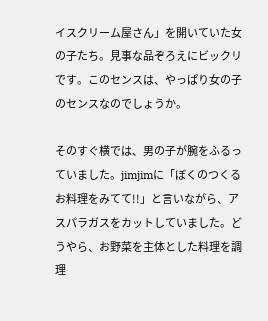イスクリーム屋さん」を開いていた女の子たち。見事な品ぞろえにビックリです。このセンスは、やっぱり女の子のセンスなのでしょうか。

そのすぐ横では、男の子が腕をふるっていました。jimjimに「ぼくのつくるお料理をみてて!!」と言いながら、アスパラガスをカットしていました。どうやら、お野菜を主体とした料理を調理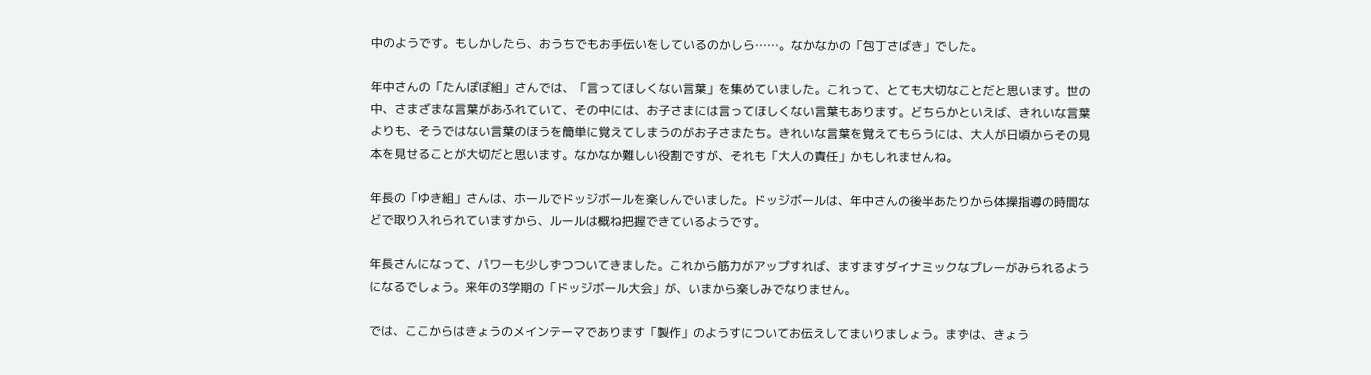中のようです。もしかしたら、おうちでもお手伝いをしているのかしら……。なかなかの「包丁さばき」でした。

年中さんの「たんぽぽ組」さんでは、「言ってほしくない言葉」を集めていました。これって、とても大切なことだと思います。世の中、さまざまな言葉があふれていて、その中には、お子さまには言ってほしくない言葉もあります。どちらかといえば、きれいな言葉よりも、そうではない言葉のほうを簡単に覚えてしまうのがお子さまたち。きれいな言葉を覚えてもらうには、大人が日頃からその見本を見せることが大切だと思います。なかなか難しい役割ですが、それも「大人の責任」かもしれませんね。

年長の「ゆき組」さんは、ホールでドッジボールを楽しんでいました。ドッジボールは、年中さんの後半あたりから体操指導の時間などで取り入れられていますから、ルールは概ね把握できているようです。

年長さんになって、パワーも少しずつついてきました。これから筋力がアップすれば、ますますダイナミックなプレーがみられるようになるでしょう。来年の3学期の「ドッジボール大会」が、いまから楽しみでなりません。

では、ここからはきょうのメインテーマであります「製作」のようすについてお伝えしてまいりましょう。まずは、きょう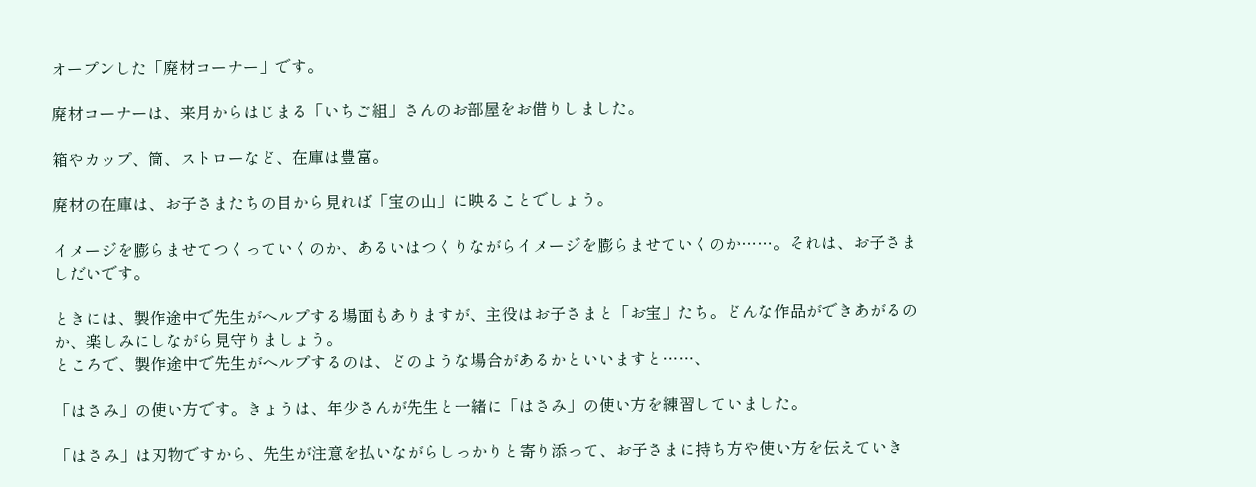オープンした「廃材コーナー」です。

廃材コーナーは、来月からはじまる「いちご組」さんのお部屋をお借りしました。

箱やカップ、筒、ストローなど、在庫は豊富。

廃材の在庫は、お子さまたちの目から見れば「宝の山」に映ることでしょう。

イメージを膨らませてつくっていくのか、あるいはつくりながらイメージを膨らませていくのか……。それは、お子さましだいです。

ときには、製作途中で先生がヘルプする場面もありますが、主役はお子さまと「お宝」たち。どんな作品ができあがるのか、楽しみにしながら見守りましょう。
ところで、製作途中で先生がヘルプするのは、どのような場合があるかといいますと……、

「はさみ」の使い方です。きょうは、年少さんが先生と一緒に「はさみ」の使い方を練習していました。

「はさみ」は刃物ですから、先生が注意を払いながらしっかりと寄り添って、お子さまに持ち方や使い方を伝えていき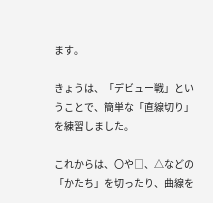ます。

きょうは、「デビュー戦」ということで、簡単な「直線切り」を練習しました。

これからは、〇や□、△などの「かたち」を切ったり、曲線を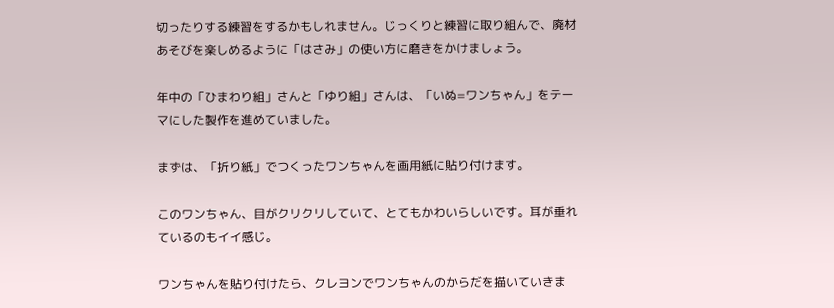切ったりする練習をするかもしれません。じっくりと練習に取り組んで、廃材あそびを楽しめるように「はさみ」の使い方に磨きをかけましょう。

年中の「ひまわり組」さんと「ゆり組」さんは、「いぬ=ワンちゃん」をテーマにした製作を進めていました。

まずは、「折り紙」でつくったワンちゃんを画用紙に貼り付けます。

このワンちゃん、目がクリクリしていて、とてもかわいらしいです。耳が垂れているのもイイ感じ。

ワンちゃんを貼り付けたら、クレヨンでワンちゃんのからだを描いていきま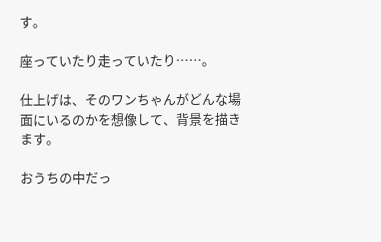す。

座っていたり走っていたり……。

仕上げは、そのワンちゃんがどんな場面にいるのかを想像して、背景を描きます。

おうちの中だっ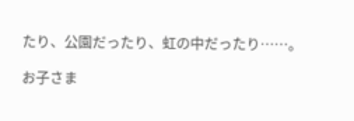たり、公園だったり、虹の中だったり……。

お子さま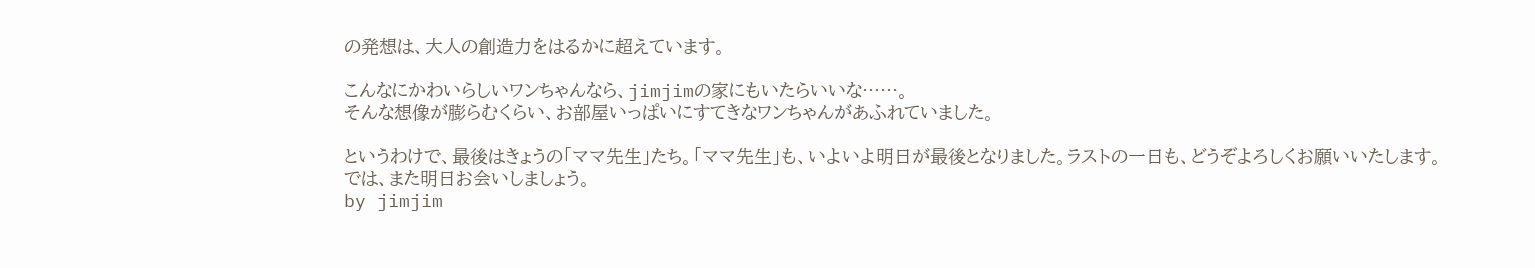の発想は、大人の創造力をはるかに超えています。

こんなにかわいらしいワンちゃんなら、jimjimの家にもいたらいいな……。
そんな想像が膨らむくらい、お部屋いっぱいにすてきなワンちゃんがあふれていました。

というわけで、最後はきょうの「ママ先生」たち。「ママ先生」も、いよいよ明日が最後となりました。ラストの一日も、どうぞよろしくお願いいたします。
では、また明日お会いしましょう。
by jimjim